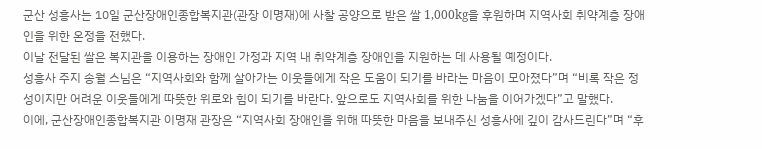군산 성흥사는 10일 군산장애인종합복지관(관장 이명재)에 사찰 공양으로 받은 쌀 1,000kg을 후원하며 지역사회 취약계층 장애인을 위한 온정을 전했다.
이날 전달된 쌀은 복지관을 이용하는 장애인 가정과 지역 내 취약계층 장애인을 지원하는 데 사용될 예정이다.
성흥사 주지 송월 스님은 “지역사회와 함께 살아가는 이웃들에게 작은 도움이 되기를 바라는 마음이 모아졌다”며 “비록 작은 정성이지만 어려운 이웃들에게 따뜻한 위로와 힘이 되기를 바란다. 앞으로도 지역사회를 위한 나눔을 이어가겠다”고 말했다.
이에, 군산장애인종합복지관 이명재 관장은 “지역사회 장애인을 위해 따뜻한 마음을 보내주신 성흥사에 깊이 감사드린다”며 “후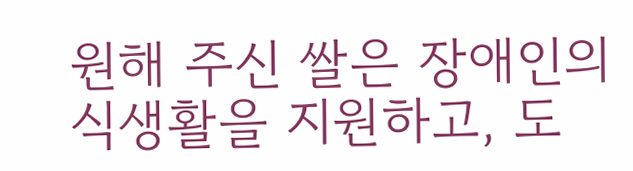원해 주신 쌀은 장애인의 식생활을 지원하고, 도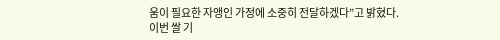움이 필요한 자앵인 가정에 소중히 전달하겠다”고 밝혔다.
이번 쌀 기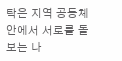탁은 지역 공동체 안에서 서로를 돌보는 나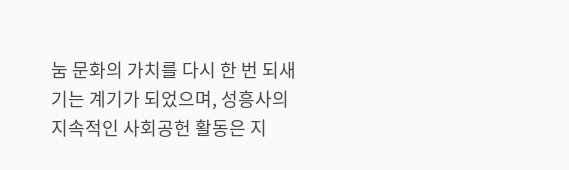눔 문화의 가치를 다시 한 번 되새기는 계기가 되었으며, 성흥사의 지속적인 사회공헌 활동은 지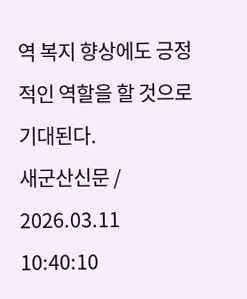역 복지 향상에도 긍정적인 역할을 할 것으로 기대된다.
새군산신문 / 2026.03.11 10:40:10